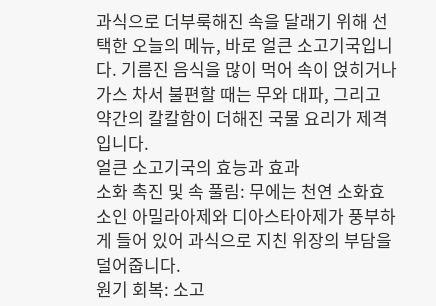과식으로 더부룩해진 속을 달래기 위해 선택한 오늘의 메뉴, 바로 얼큰 소고기국입니다. 기름진 음식을 많이 먹어 속이 얹히거나 가스 차서 불편할 때는 무와 대파, 그리고 약간의 칼칼함이 더해진 국물 요리가 제격입니다.
얼큰 소고기국의 효능과 효과
소화 촉진 및 속 풀림: 무에는 천연 소화효소인 아밀라아제와 디아스타아제가 풍부하게 들어 있어 과식으로 지친 위장의 부담을 덜어줍니다.
원기 회복: 소고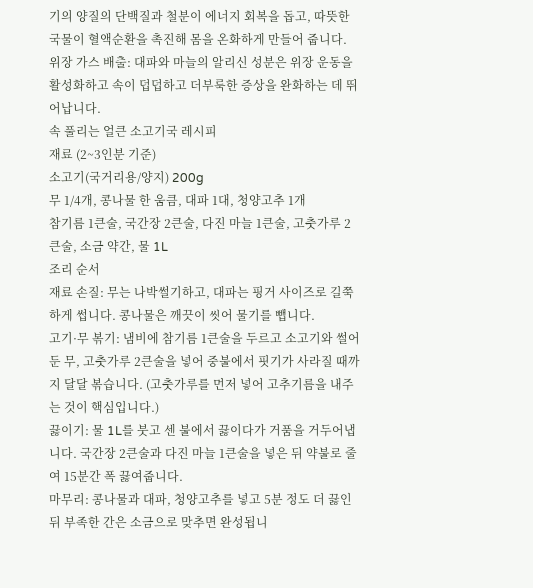기의 양질의 단백질과 철분이 에너지 회복을 돕고, 따뜻한 국물이 혈액순환을 촉진해 몸을 온화하게 만들어 줍니다.
위장 가스 배출: 대파와 마늘의 알리신 성분은 위장 운동을 활성화하고 속이 덥덥하고 더부룩한 증상을 완화하는 데 뛰어납니다.
속 풀리는 얼큰 소고기국 레시피
재료 (2~3인분 기준)
소고기(국거리용/양지) 200g
무 1/4개, 콩나물 한 움큼, 대파 1대, 청양고추 1개
참기름 1큰술, 국간장 2큰술, 다진 마늘 1큰술, 고춧가루 2큰술, 소금 약간, 물 1L
조리 순서
재료 손질: 무는 나박썰기하고, 대파는 핑거 사이즈로 길쭉하게 썹니다. 콩나물은 깨끗이 씻어 물기를 뺍니다.
고기·무 볶기: 냄비에 참기름 1큰술을 두르고 소고기와 썰어둔 무, 고춧가루 2큰술을 넣어 중불에서 핏기가 사라질 때까지 달달 볶습니다. (고춧가루를 먼저 넣어 고추기름을 내주는 것이 핵심입니다.)
끓이기: 물 1L를 붓고 센 불에서 끓이다가 거품을 거두어냅니다. 국간장 2큰술과 다진 마늘 1큰술을 넣은 뒤 약불로 줄여 15분간 폭 끓여줍니다.
마무리: 콩나물과 대파, 청양고추를 넣고 5분 정도 더 끓인 뒤 부족한 간은 소금으로 맞추면 완성됩니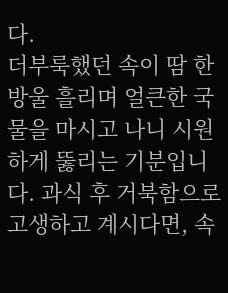다.
더부룩했던 속이 땀 한 방울 흘리며 얼큰한 국물을 마시고 나니 시원하게 뚫리는 기분입니다. 과식 후 거북함으로 고생하고 계시다면, 속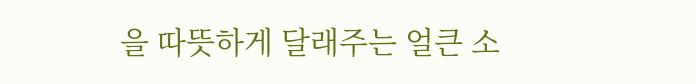을 따뜻하게 달래주는 얼큰 소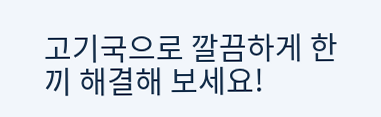고기국으로 깔끔하게 한 끼 해결해 보세요!